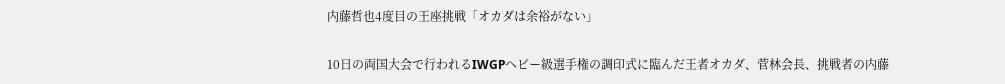内藤哲也4度目の王座挑戦「オカダは余裕がない」

10日の両国大会で行われるIWGPヘビー級選手権の調印式に臨んだ王者オカダ、菅林会長、挑戦者の内藤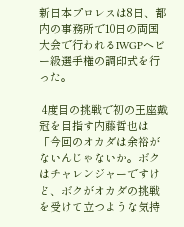新日本プロレスは8日、都内の事務所で10日の両国大会で行われるIWGPヘビー級選手権の調印式を行った。

 4度目の挑戦で初の王座戴冠を目指す内藤哲也は「今回のオカダは余裕がないんじゃないか。ボクはチャレンジャーですけど、ボクがオカダの挑戦を受けて立つような気持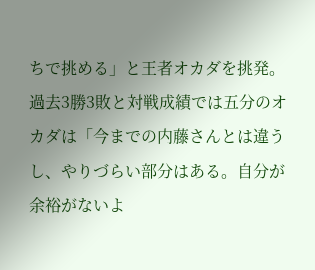ちで挑める」と王者オカダを挑発。過去3勝3敗と対戦成績では五分のオカダは「今までの内藤さんとは違うし、やりづらい部分はある。自分が余裕がないよ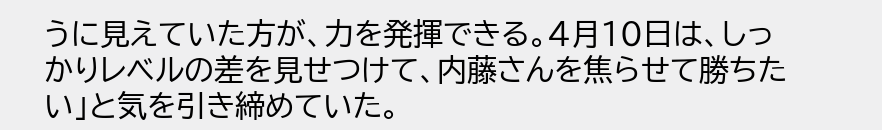うに見えていた方が、力を発揮できる。4月10日は、しっかりレベルの差を見せつけて、内藤さんを焦らせて勝ちたい」と気を引き締めていた。